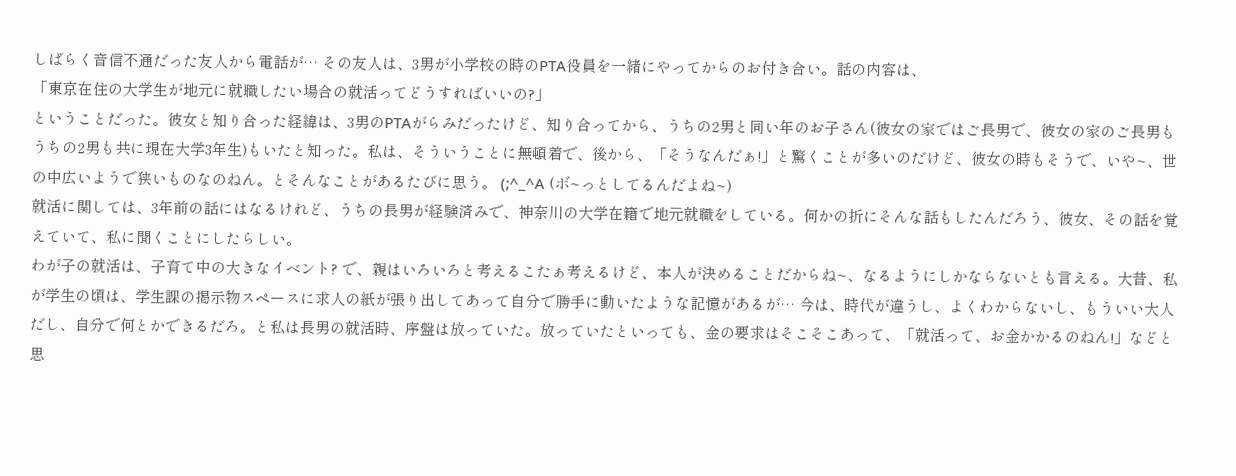しばらく音信不通だった友人から電話が… その友人は、3男が小学校の時のPTA役員を一緒にやってからのお付き合い。話の内容は、
「東京在住の大学生が地元に就職したい場合の就活ってどうすればいいの?」
ということだった。彼女と知り合った経緯は、3男のPTAがらみだったけど、知り合ってから、うちの2男と同い年のお子さん(彼女の家ではご長男で、彼女の家のご長男もうちの2男も共に現在大学3年生)もいたと知った。私は、そういうことに無頓着で、後から、「そうなんだぁ!」と驚くことが多いのだけど、彼女の時もそうで、いや~、世の中広いようで狭いものなのねん。とそんなことがあるたびに思う。 (;^_^A (ボ~っとしてるんだよね~)
就活に関しては、3年前の話にはなるけれど、うちの長男が経験済みで、神奈川の大学在籍で地元就職をしている。何かの折にそんな話もしたんだろう、彼女、その話を覚えていて、私に聞くことにしたらしい。
わが子の就活は、子育て中の大きなイベント? で、親はいろいろと考えるこたぁ考えるけど、本人が決めることだからね~、なるようにしかならないとも言える。大昔、私が学生の頃は、学生課の掲示物スペースに求人の紙が張り出してあって自分で勝手に動いたような記憶があるが… 今は、時代が違うし、よくわからないし、もういい大人だし、自分で何とかできるだろ。と私は長男の就活時、序盤は放っていた。放っていたといっても、金の要求はそこそこあって、「就活って、お金かかるのねん!」などと思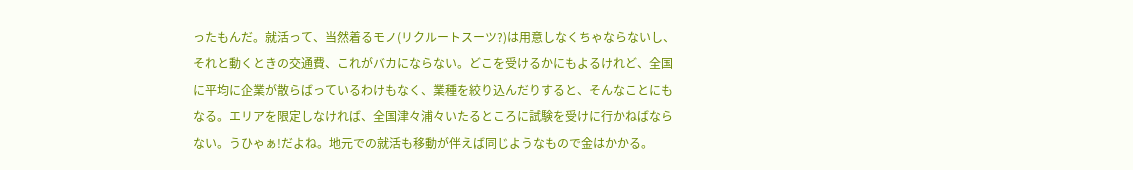ったもんだ。就活って、当然着るモノ(リクルートスーツ?)は用意しなくちゃならないし、それと動くときの交通費、これがバカにならない。どこを受けるかにもよるけれど、全国に平均に企業が散らばっているわけもなく、業種を絞り込んだりすると、そんなことにもなる。エリアを限定しなければ、全国津々浦々いたるところに試験を受けに行かねばならない。うひゃぁ!だよね。地元での就活も移動が伴えば同じようなもので金はかかる。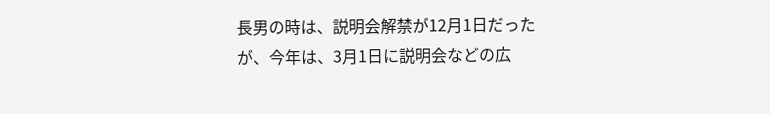長男の時は、説明会解禁が12月1日だったが、今年は、3月1日に説明会などの広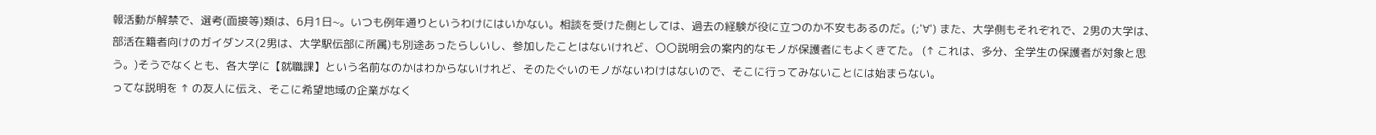報活動が解禁で、選考(面接等)類は、6月1日~。いつも例年通りというわけにはいかない。相談を受けた側としては、過去の経験が役に立つのか不安もあるのだ。(;'∀') また、大学側もそれぞれで、2男の大学は、部活在籍者向けのガイダンス(2男は、大学駅伝部に所属)も別途あったらしいし、参加したことはないけれど、〇〇説明会の案内的なモノが保護者にもよくきてた。 (↑ これは、多分、全学生の保護者が対象と思う。)そうでなくとも、各大学に【就職課】という名前なのかはわからないけれど、そのたぐいのモノがないわけはないので、そこに行ってみないことには始まらない。
ってな説明を ↑ の友人に伝え、そこに希望地域の企業がなく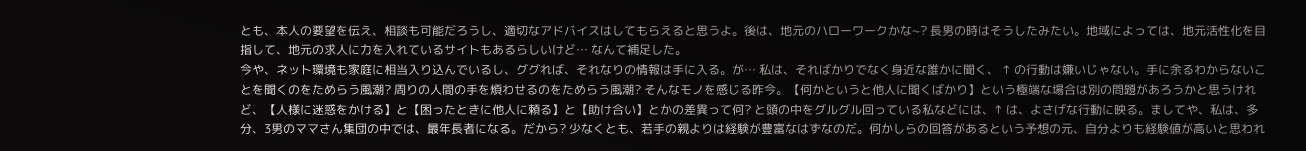とも、本人の要望を伝え、相談も可能だろうし、適切なアドバイスはしてもらえると思うよ。後は、地元のハローワークかな~? 長男の時はそうしたみたい。地域によっては、地元活性化を目指して、地元の求人に力を入れているサイトもあるらしいけど… なんて補足した。
今や、ネット環境も家庭に相当入り込んでいるし、ググれば、それなりの情報は手に入る。が… 私は、そればかりでなく身近な誰かに聞く、 ↑ の行動は嫌いじゃない。手に余るわからないことを聞くのをためらう風潮? 周りの人間の手を煩わせるのをためらう風潮? そんなモノを感じる昨今。【何かというと他人に聞くばかり】という極端な場合は別の問題があろうかと思うけれど、【人様に迷惑をかける】と【困ったときに他人に頼る】と【助け合い】とかの差異って何? と頭の中をグルグル回っている私などには、↑ は、よさげな行動に映る。ましてや、私は、多分、3男のママさん集団の中では、最年長者になる。だから? 少なくとも、若手の親よりは経験が豊富なはずなのだ。何かしらの回答があるという予想の元、自分よりも経験値が高いと思われ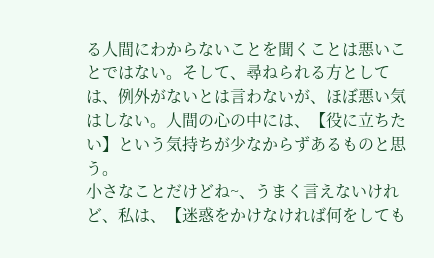る人間にわからないことを聞くことは悪いことではない。そして、尋ねられる方としては、例外がないとは言わないが、ほぼ悪い気はしない。人間の心の中には、【役に立ちたい】という気持ちが少なからずあるものと思う。
小さなことだけどね~、うまく言えないけれど、私は、【迷惑をかけなければ何をしても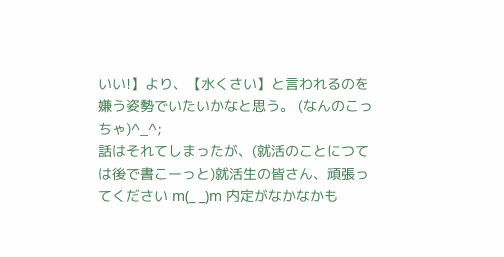いい!】より、【水くさい】と言われるのを嫌う姿勢でいたいかなと思う。 (なんのこっちゃ)^_^;
話はそれてしまったが、(就活のことにつては後で書こーっと)就活生の皆さん、頑張ってください m(_ _)m 内定がなかなかも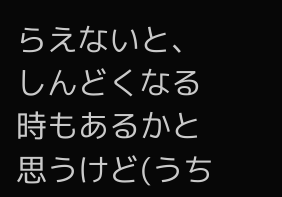らえないと、しんどくなる時もあるかと思うけど(うち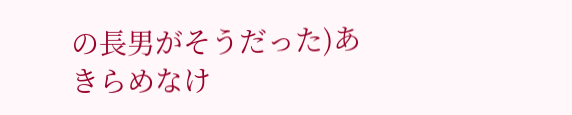の長男がそうだった)あきらめなけ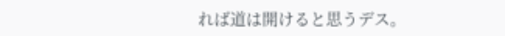れば道は開けると思うデス。